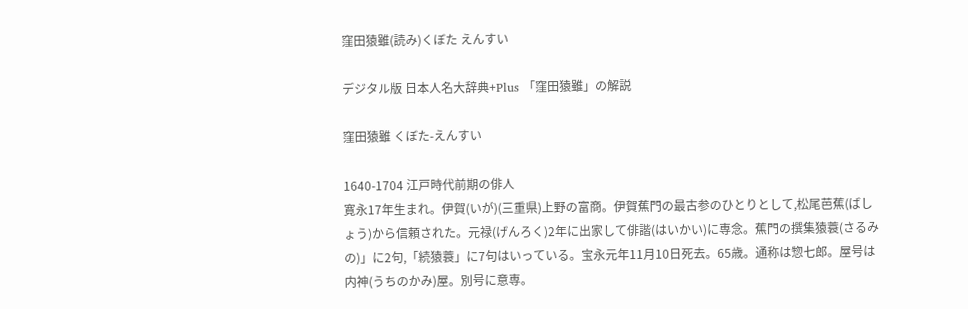窪田猿雖(読み)くぼた えんすい

デジタル版 日本人名大辞典+Plus 「窪田猿雖」の解説

窪田猿雖 くぼた-えんすい

1640-1704 江戸時代前期の俳人
寛永17年生まれ。伊賀(いが)(三重県)上野の富商。伊賀蕉門の最古参のひとりとして,松尾芭蕉(ばしょう)から信頼された。元禄(げんろく)2年に出家して俳諧(はいかい)に専念。蕉門の撰集猿蓑(さるみの)」に2句,「続猿蓑」に7句はいっている。宝永元年11月10日死去。65歳。通称は惣七郎。屋号は内神(うちのかみ)屋。別号に意専。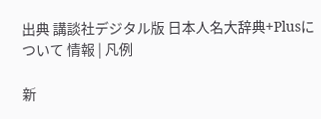出典 講談社デジタル版 日本人名大辞典+Plusについて 情報 | 凡例

新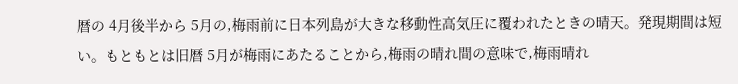暦の 4月後半から 5月の,梅雨前に日本列島が大きな移動性高気圧に覆われたときの晴天。発現期間は短い。もともとは旧暦 5月が梅雨にあたることから,梅雨の晴れ間の意味で,梅雨晴れ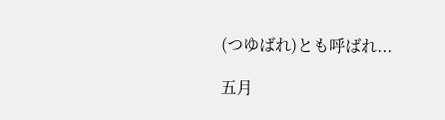(つゆばれ)とも呼ばれ...

五月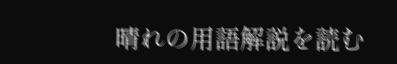晴れの用語解説を読む